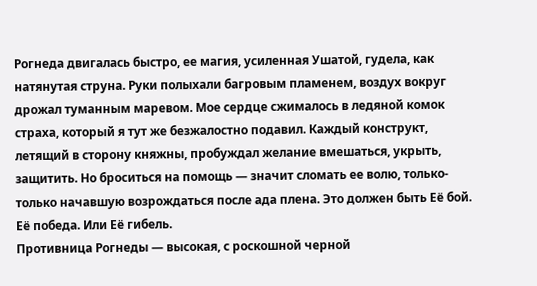Рогнеда двигалась быстро, ее магия, усиленная Ушатой, гудела, как натянутая струна. Руки полыхали багровым пламенем, воздух вокруг дрожал туманным маревом. Мое сердце сжималось в ледяной комок страха, который я тут же безжалостно подавил. Каждый конструкт, летящий в сторону княжны, пробуждал желание вмешаться, укрыть, защитить. Но броситься на помощь — значит сломать ее волю, только-только начавшую возрождаться после ада плена. Это должен быть Её бой. Её победа. Или Её гибель.
Противница Рогнеды — высокая, с роскошной черной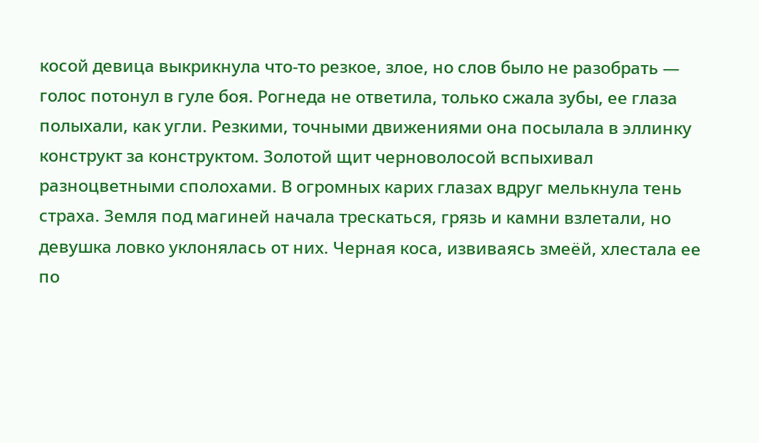косой девица выкрикнула что-то резкое, злое, но слов было не разобрать — голос потонул в гуле боя. Рогнеда не ответила, только сжала зубы, ее глаза полыхали, как угли. Резкими, точными движениями она посылала в эллинку конструкт за конструктом. Золотой щит черноволосой вспыхивал разноцветными сполохами. В огромных карих глазах вдруг мелькнула тень страха. Земля под магиней начала трескаться, грязь и камни взлетали, но девушка ловко уклонялась от них. Черная коса, извиваясь змеёй, хлестала ее по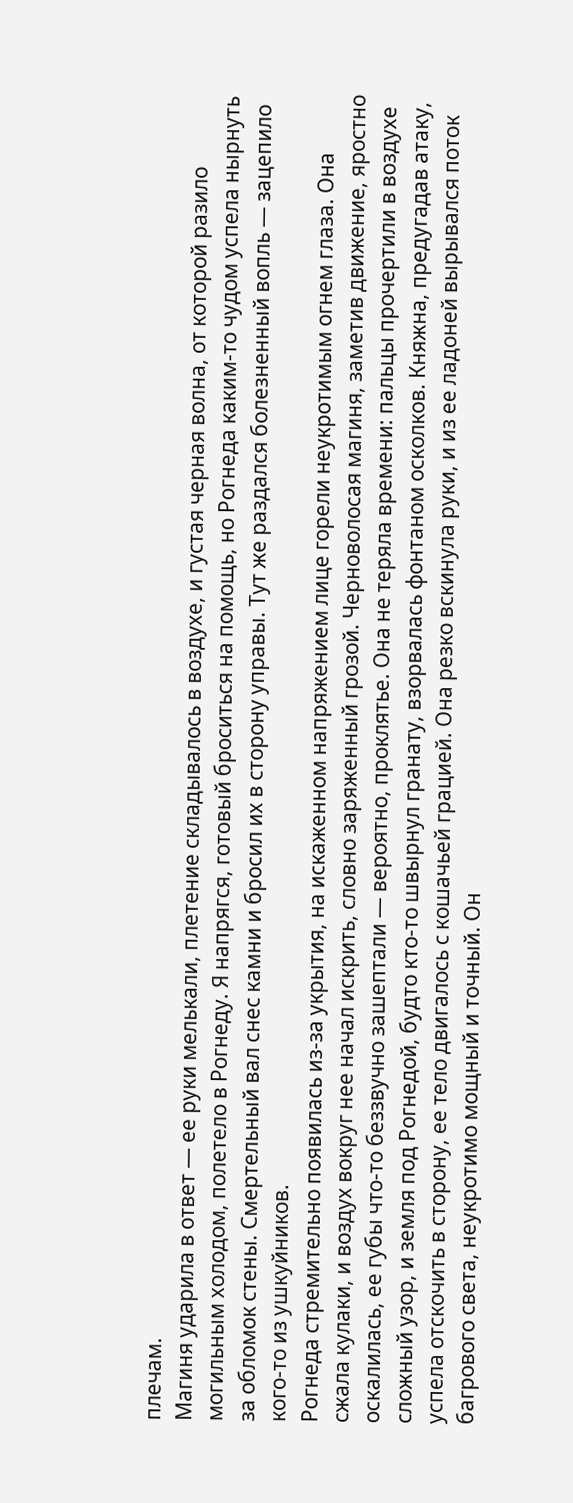плечам.
Магиня ударила в ответ — ее руки мелькали, плетение складывалось в воздухе, и густая черная волна, от которой разило могильным холодом, полетело в Рогнеду. Я напрягся, готовый броситься на помощь, но Рогнеда каким-то чудом успела нырнуть за обломок стены. Смертельный вал снес камни и бросил их в сторону управы. Тут же раздался болезненный вопль — зацепило кого-то из ушкуйников.
Рогнеда стремительно появилась из-за укрытия, на искаженном напряжением лице горели неукротимым огнем глаза. Она сжала кулаки, и воздух вокруг нее начал искрить, словно заряженный грозой. Черноволосая магиня, заметив движение, яростно оскалилась, ее губы что-то беззвучно зашептали — вероятно, проклятье. Она не теряла времени: пальцы прочертили в воздухе сложный узор, и земля под Рогнедой, будто кто-то швырнул гранату, взорвалась фонтаном осколков. Княжна, предугадав атаку, успела отскочить в сторону, ее тело двигалось с кошачьей грацией. Она резко вскинула руки, и из ее ладоней вырывался поток багрового света, неукротимо мощный и точный. Он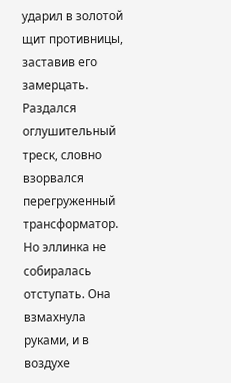ударил в золотой щит противницы, заставив его замерцать. Раздался оглушительный треск, словно взорвался перегруженный трансформатор.
Но эллинка не собиралась отступать. Она взмахнула руками, и в воздухе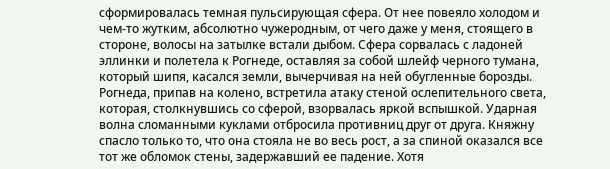сформировалась темная пульсирующая сфера. От нее повеяло холодом и чем-то жутким, абсолютно чужеродным, от чего даже у меня, стоящего в стороне, волосы на затылке встали дыбом. Сфера сорвалась с ладоней эллинки и полетела к Рогнеде, оставляя за собой шлейф черного тумана, который шипя, касался земли, вычерчивая на ней обугленные борозды.
Рогнеда, припав на колено, встретила атаку стеной ослепительного света, которая, столкнувшись со сферой, взорвалась яркой вспышкой. Ударная волна сломанными куклами отбросила противниц друг от друга. Княжну спасло только то, что она стояла не во весь рост, а за спиной оказался все тот же обломок стены, задержавший ее падение. Хотя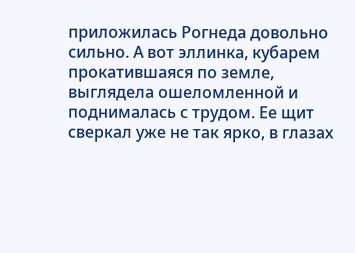приложилась Рогнеда довольно сильно. А вот эллинка, кубарем прокатившаяся по земле, выглядела ошеломленной и поднималась с трудом. Ее щит сверкал уже не так ярко, в глазах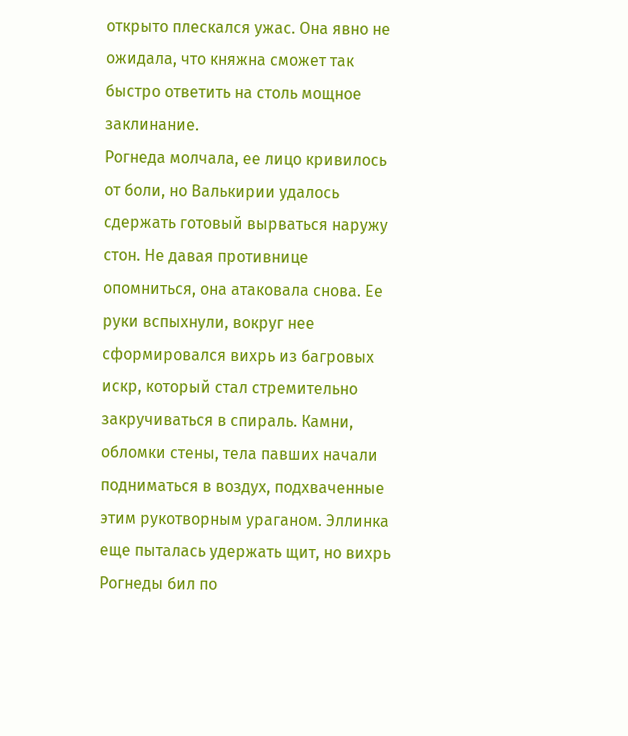открыто плескался ужас. Она явно не ожидала, что княжна сможет так быстро ответить на столь мощное заклинание.
Рогнеда молчала, ее лицо кривилось от боли, но Валькирии удалось сдержать готовый вырваться наружу стон. Не давая противнице опомниться, она атаковала снова. Ее руки вспыхнули, вокруг нее сформировался вихрь из багровых искр, который стал стремительно закручиваться в спираль. Камни, обломки стены, тела павших начали подниматься в воздух, подхваченные этим рукотворным ураганом. Эллинка еще пыталась удержать щит, но вихрь Рогнеды бил по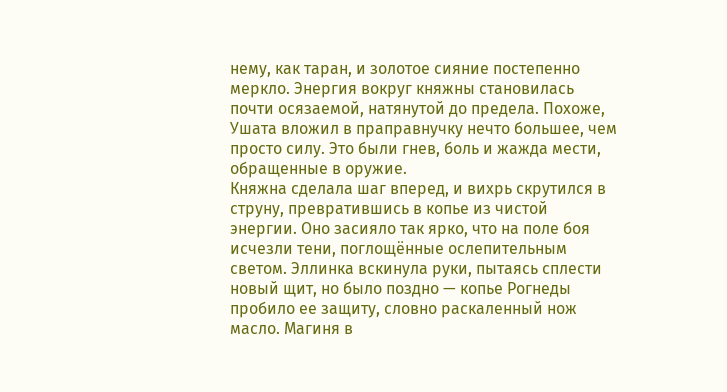нему, как таран, и золотое сияние постепенно меркло. Энергия вокруг княжны становилась почти осязаемой, натянутой до предела. Похоже, Ушата вложил в праправнучку нечто большее, чем просто силу. Это были гнев, боль и жажда мести, обращенные в оружие.
Княжна сделала шаг вперед, и вихрь скрутился в струну, превратившись в копье из чистой энергии. Оно засияло так ярко, что на поле боя исчезли тени, поглощённые ослепительным светом. Эллинка вскинула руки, пытаясь сплести новый щит, но было поздно — копье Рогнеды пробило ее защиту, словно раскаленный нож масло. Магиня в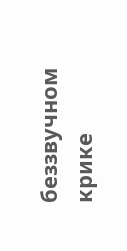беззвучном крике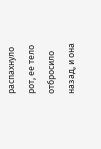распахнуло рот, ее тело отбросило назад, и она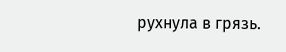рухнула в грязь.